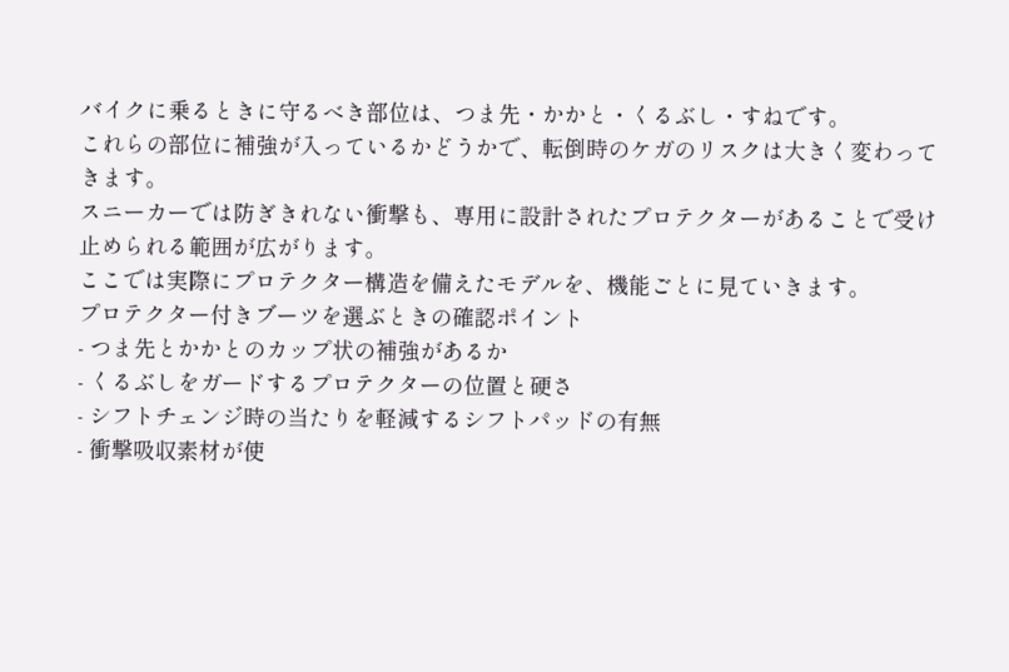バイクに乗るときに守るべき部位は、つま先・かかと・くるぶし・すねです。
これらの部位に補強が入っているかどうかで、転倒時のケガのリスクは大きく変わってきます。
スニーカーでは防ぎきれない衝撃も、専用に設計されたプロテクターがあることで受け止められる範囲が広がります。
ここでは実際にプロテクター構造を備えたモデルを、機能ごとに見ていきます。
プロテクター付きブーツを選ぶときの確認ポイント
- つま先とかかとのカップ状の補強があるか
- くるぶしをガードするプロテクターの位置と硬さ
- シフトチェンジ時の当たりを軽減するシフトパッドの有無
- 衝撃吸収素材が使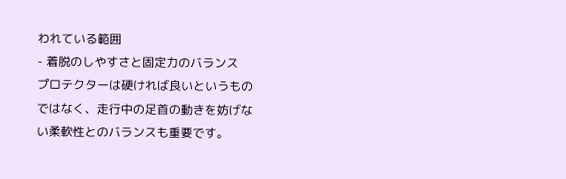われている範囲
- 着脱のしやすさと固定力のバランス
プロテクターは硬ければ良いというものではなく、走行中の足首の動きを妨げない柔軟性とのバランスも重要です。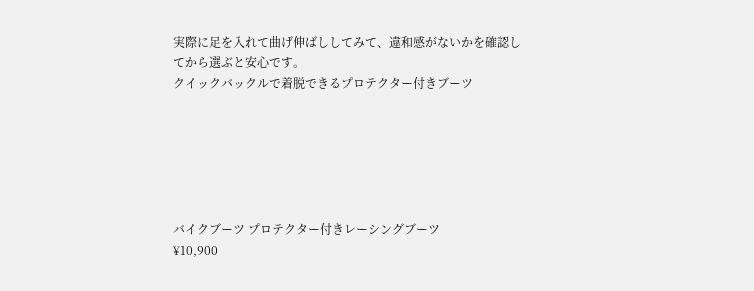実際に足を入れて曲げ伸ばししてみて、違和感がないかを確認してから選ぶと安心です。
クイックバックルで着脱できるプロテクター付きブーツ






バイクブーツ プロテクター付きレーシングブーツ
¥10,900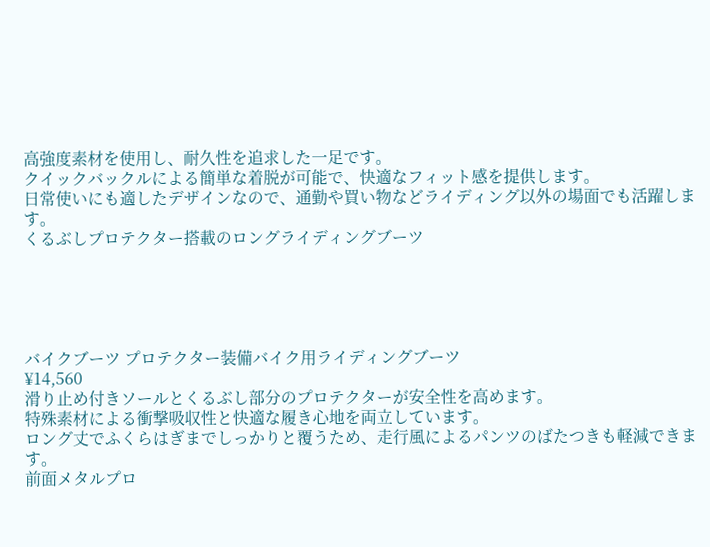高強度素材を使用し、耐久性を追求した一足です。
クイックバックルによる簡単な着脱が可能で、快適なフィット感を提供します。
日常使いにも適したデザインなので、通勤や買い物などライディング以外の場面でも活躍します。
くるぶしプロテクター搭載のロングライディングブーツ





バイクブーツ プロテクター装備バイク用ライディングブーツ
¥14,560
滑り止め付きソールとくるぶし部分のプロテクターが安全性を高めます。
特殊素材による衝撃吸収性と快適な履き心地を両立しています。
ロング丈でふくらはぎまでしっかりと覆うため、走行風によるパンツのばたつきも軽減できます。
前面メタルプロ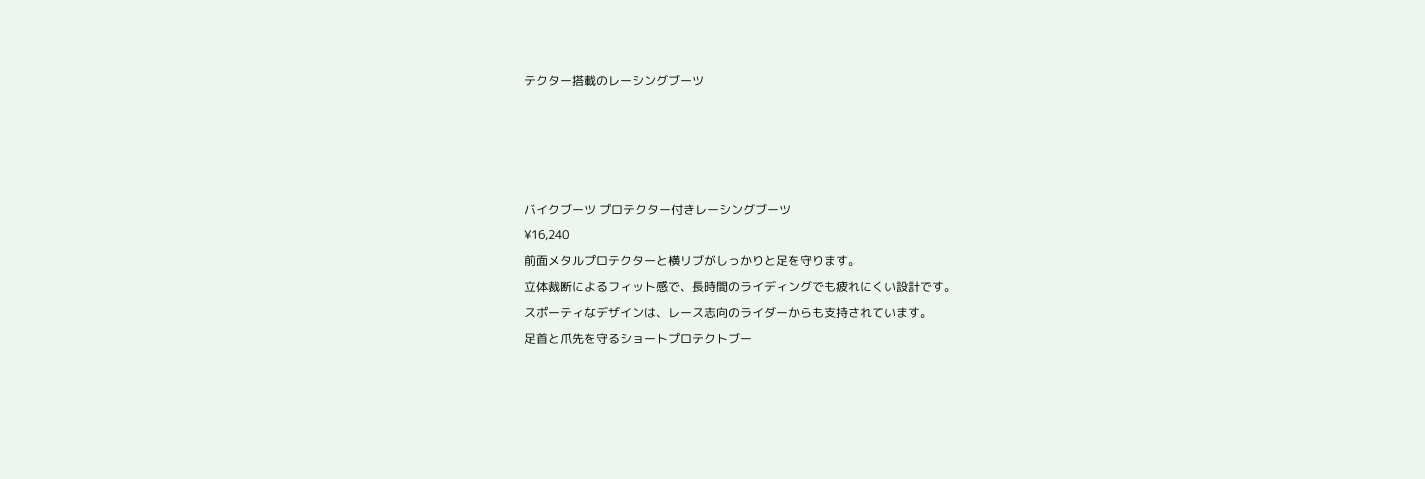テクター搭載のレーシングブーツ




バイクブーツ プロテクター付きレーシングブーツ
¥16,240
前面メタルプロテクターと横リブがしっかりと足を守ります。
立体裁断によるフィット感で、長時間のライディングでも疲れにくい設計です。
スポーティなデザインは、レース志向のライダーからも支持されています。
足首と爪先を守るショートプロテクトブー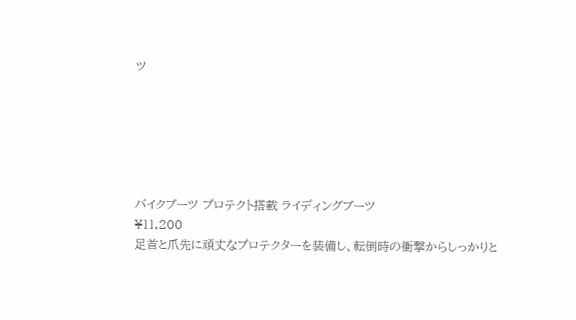ツ






バイクブーツ プロテクト搭載 ライディングブーツ
¥11,200
足首と爪先に頑丈なプロテクターを装備し、転倒時の衝撃からしっかりと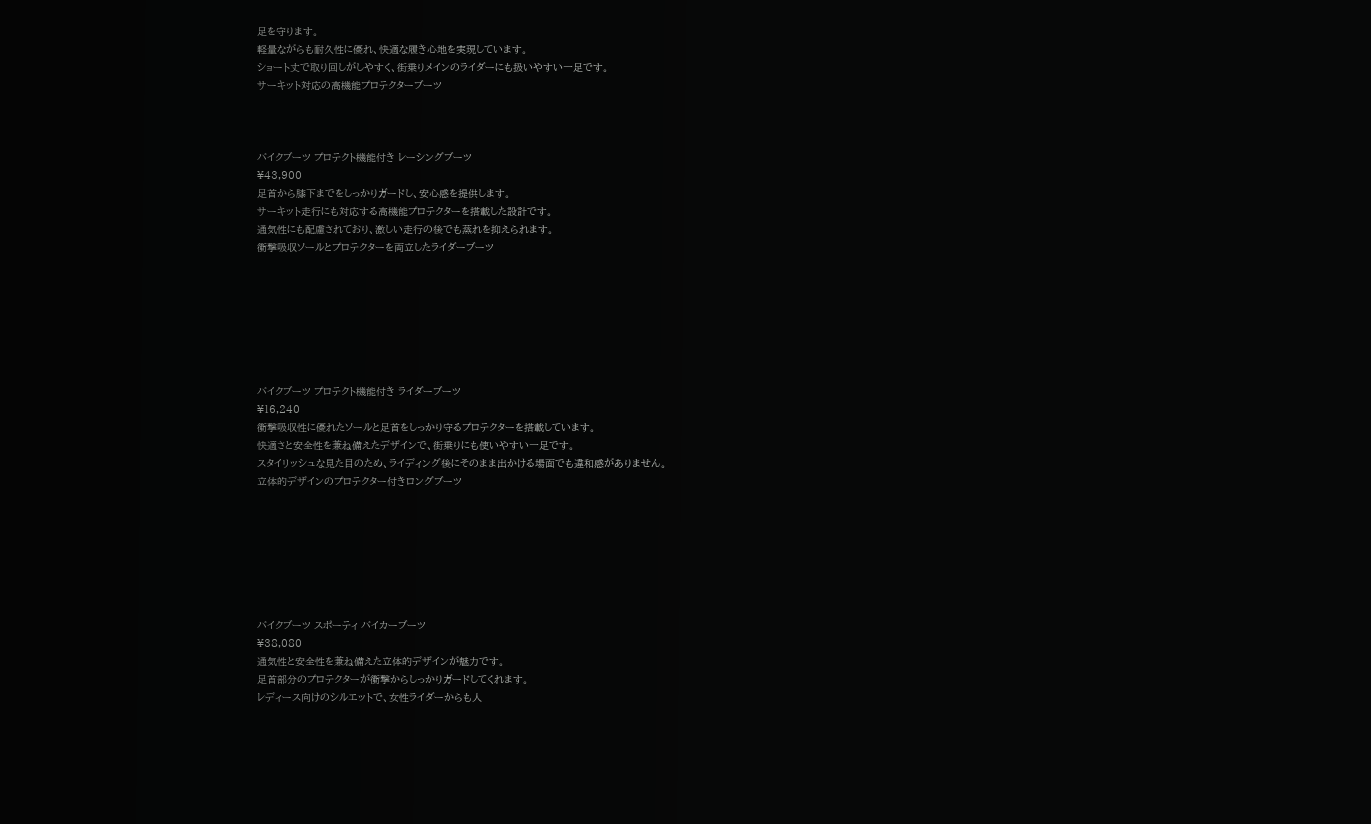足を守ります。
軽量ながらも耐久性に優れ、快適な履き心地を実現しています。
ショート丈で取り回しがしやすく、街乗りメインのライダーにも扱いやすい一足です。
サーキット対応の高機能プロテクターブーツ



バイクブーツ プロテクト機能付き レーシングブーツ
¥43,900
足首から膝下までをしっかりガードし、安心感を提供します。
サーキット走行にも対応する高機能プロテクターを搭載した設計です。
通気性にも配慮されており、激しい走行の後でも蒸れを抑えられます。
衝撃吸収ソールとプロテクターを両立したライダーブーツ







バイクブーツ プロテクト機能付き ライダーブーツ
¥16,240
衝撃吸収性に優れたソールと足首をしっかり守るプロテクターを搭載しています。
快適さと安全性を兼ね備えたデザインで、街乗りにも使いやすい一足です。
スタイリッシュな見た目のため、ライディング後にそのまま出かける場面でも違和感がありません。
立体的デザインのプロテクター付きロングブーツ







バイクブーツ スポーティ バイカーブーツ
¥38,080
通気性と安全性を兼ね備えた立体的デザインが魅力です。
足首部分のプロテクターが衝撃からしっかりガードしてくれます。
レディース向けのシルエットで、女性ライダーからも人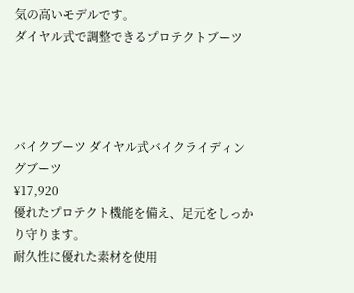気の高いモデルです。
ダイヤル式で調整できるプロテクトブーツ




バイクブーツ ダイヤル式バイクライディングブーツ
¥17,920
優れたプロテクト機能を備え、足元をしっかり守ります。
耐久性に優れた素材を使用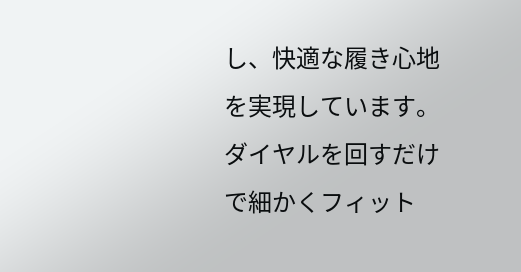し、快適な履き心地を実現しています。
ダイヤルを回すだけで細かくフィット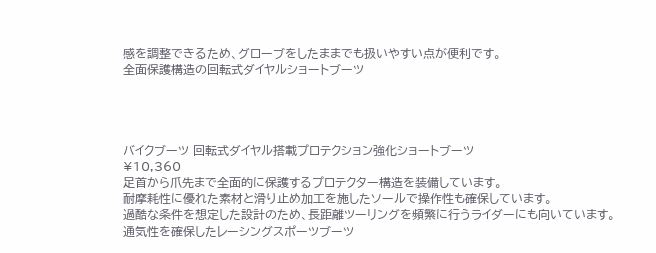感を調整できるため、グローブをしたままでも扱いやすい点が便利です。
全面保護構造の回転式ダイヤルショートブーツ




バイクブーツ 回転式ダイヤル搭載プロテクション強化ショートブーツ
¥10,360
足首から爪先まで全面的に保護するプロテクター構造を装備しています。
耐摩耗性に優れた素材と滑り止め加工を施したソールで操作性も確保しています。
過酷な条件を想定した設計のため、長距離ツーリングを頻繁に行うライダーにも向いています。
通気性を確保したレーシングスポーツブーツ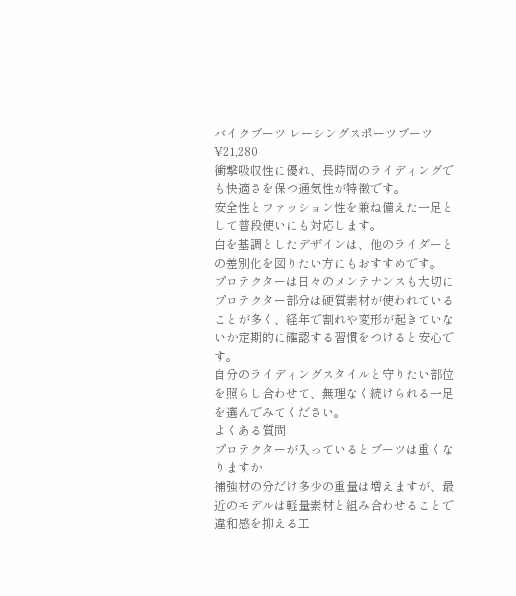バイクブーツ レーシングスポーツブーツ
¥21,280
衝撃吸収性に優れ、長時間のライディングでも快適さを保つ通気性が特徴です。
安全性とファッション性を兼ね備えた一足として普段使いにも対応します。
白を基調としたデザインは、他のライダーとの差別化を図りたい方にもおすすめです。
プロテクターは日々のメンテナンスも大切に
プロテクター部分は硬質素材が使われていることが多く、経年で割れや変形が起きていないか定期的に確認する習慣をつけると安心です。
自分のライディングスタイルと守りたい部位を照らし合わせて、無理なく続けられる一足を選んでみてください。
よくある質問
プロテクターが入っているとブーツは重くなりますか
補強材の分だけ多少の重量は増えますが、最近のモデルは軽量素材と組み合わせることで違和感を抑える工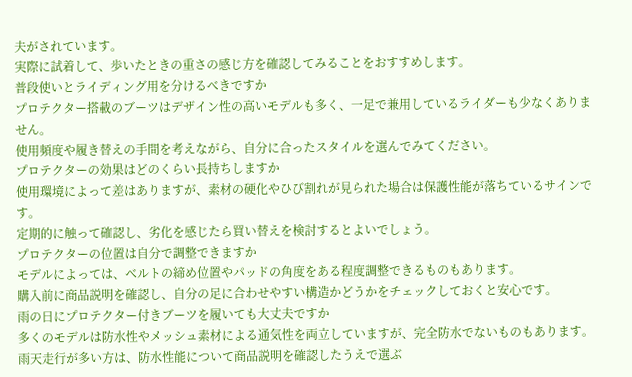夫がされています。
実際に試着して、歩いたときの重さの感じ方を確認してみることをおすすめします。
普段使いとライディング用を分けるべきですか
プロテクター搭載のブーツはデザイン性の高いモデルも多く、一足で兼用しているライダーも少なくありません。
使用頻度や履き替えの手間を考えながら、自分に合ったスタイルを選んでみてください。
プロテクターの効果はどのくらい長持ちしますか
使用環境によって差はありますが、素材の硬化やひび割れが見られた場合は保護性能が落ちているサインです。
定期的に触って確認し、劣化を感じたら買い替えを検討するとよいでしょう。
プロテクターの位置は自分で調整できますか
モデルによっては、ベルトの締め位置やパッドの角度をある程度調整できるものもあります。
購入前に商品説明を確認し、自分の足に合わせやすい構造かどうかをチェックしておくと安心です。
雨の日にプロテクター付きブーツを履いても大丈夫ですか
多くのモデルは防水性やメッシュ素材による通気性を両立していますが、完全防水でないものもあります。
雨天走行が多い方は、防水性能について商品説明を確認したうえで選ぶ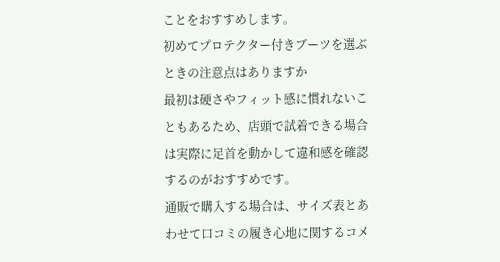ことをおすすめします。
初めてプロテクター付きブーツを選ぶときの注意点はありますか
最初は硬さやフィット感に慣れないこともあるため、店頭で試着できる場合は実際に足首を動かして違和感を確認するのがおすすめです。
通販で購入する場合は、サイズ表とあわせて口コミの履き心地に関するコメ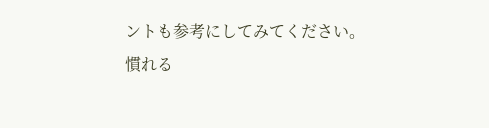ントも参考にしてみてください。
慣れる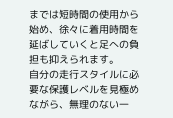までは短時間の使用から始め、徐々に着用時間を延ばしていくと足への負担も抑えられます。
自分の走行スタイルに必要な保護レベルを見極めながら、無理のない一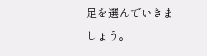足を選んでいきましょう。